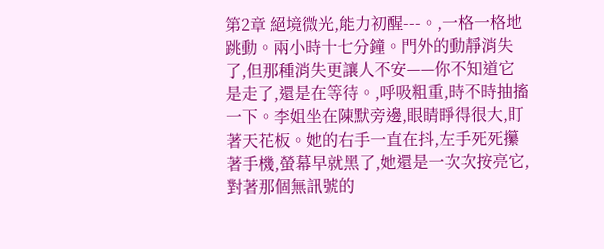第2章 絕境微光,能力初醒---。,一格一格地跳動。兩小時十七分鐘。門外的動靜消失了,但那種消失更讓人不安——你不知道它是走了,還是在等待。,呼吸粗重,時不時抽搐一下。李姐坐在陳默旁邊,眼睛睜得很大,盯著天花板。她的右手一直在抖,左手死死攥著手機,螢幕早就黑了,她還是一次次按亮它,對著那個無訊號的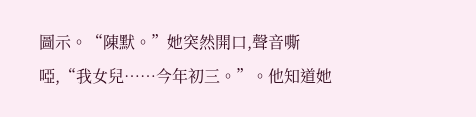圖示。“陳默。”她突然開口,聲音嘶啞,“我女兒……今年初三。”。他知道她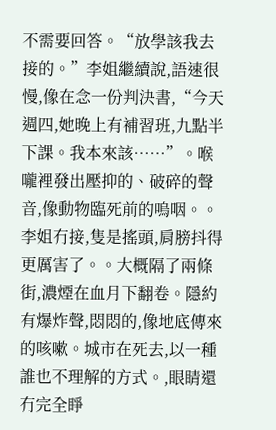不需要回答。“放學該我去接的。”李姐繼續說,語速很慢,像在念一份判決書,“今天週四,她晚上有補習班,九點半下課。我本來該……”。喉嚨裡發出壓抑的、破碎的聲音,像動物臨死前的嗚咽。。李姐冇接,隻是搖頭,肩膀抖得更厲害了。。大概隔了兩條街,濃煙在血月下翻卷。隱約有爆炸聲,悶悶的,像地底傳來的咳嗽。城市在死去,以一種誰也不理解的方式。,眼睛還冇完全睜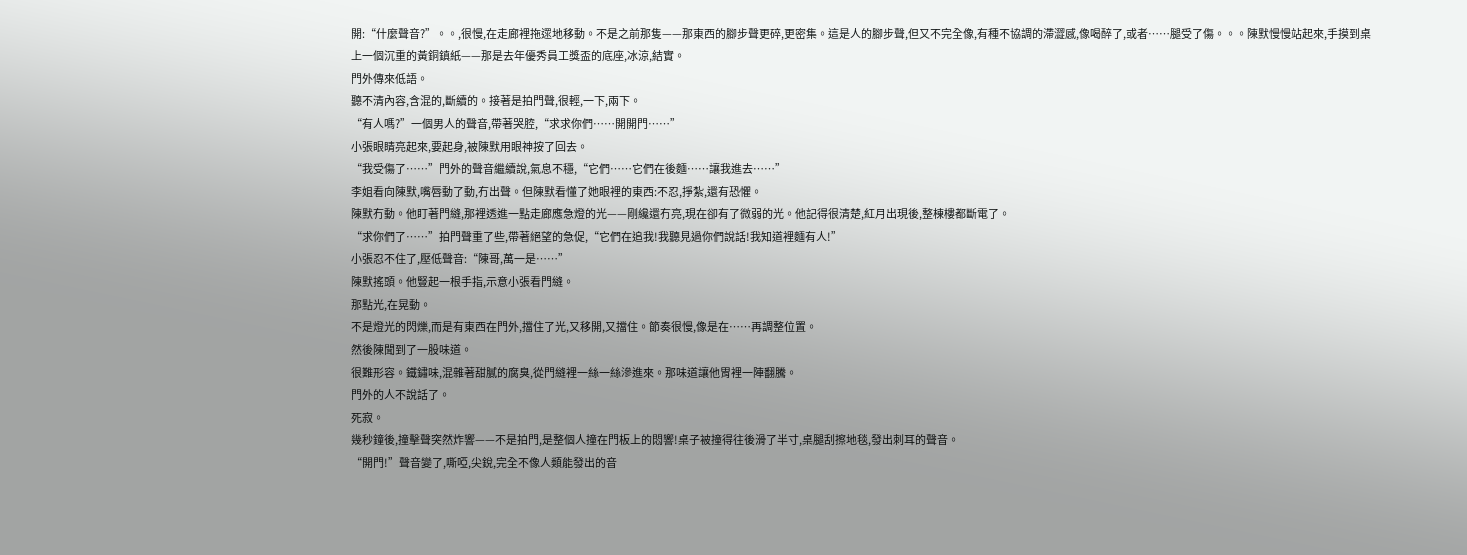開:“什麼聲音?”。。,很慢,在走廊裡拖遝地移動。不是之前那隻——那東西的腳步聲更碎,更密集。這是人的腳步聲,但又不完全像,有種不協調的滯澀感,像喝醉了,或者……腿受了傷。。。陳默慢慢站起來,手摸到桌上一個沉重的黃銅鎮紙——那是去年優秀員工獎盃的底座,冰涼,結實。
門外傳來低語。
聽不清內容,含混的,斷續的。接著是拍門聲,很輕,一下,兩下。
“有人嗎?”一個男人的聲音,帶著哭腔,“求求你們……開開門……”
小張眼睛亮起來,要起身,被陳默用眼神按了回去。
“我受傷了……”門外的聲音繼續說,氣息不穩,“它們……它們在後麵……讓我進去……”
李姐看向陳默,嘴唇動了動,冇出聲。但陳默看懂了她眼裡的東西:不忍,掙紮,還有恐懼。
陳默冇動。他盯著門縫,那裡透進一點走廊應急燈的光——剛纔還冇亮,現在卻有了微弱的光。他記得很清楚,紅月出現後,整棟樓都斷電了。
“求你們了……”拍門聲重了些,帶著絕望的急促,“它們在追我!我聽見過你們說話!我知道裡麵有人!”
小張忍不住了,壓低聲音:“陳哥,萬一是……”
陳默搖頭。他豎起一根手指,示意小張看門縫。
那點光,在晃動。
不是燈光的閃爍,而是有東西在門外,擋住了光,又移開,又擋住。節奏很慢,像是在……再調整位置。
然後陳聞到了一股味道。
很難形容。鐵鏽味,混雜著甜膩的腐臭,從門縫裡一絲一絲滲進來。那味道讓他胃裡一陣翻騰。
門外的人不說話了。
死寂。
幾秒鐘後,撞擊聲突然炸響——不是拍門,是整個人撞在門板上的悶響!桌子被撞得往後滑了半寸,桌腿刮擦地毯,發出刺耳的聲音。
“開門!”聲音變了,嘶啞,尖銳,完全不像人類能發出的音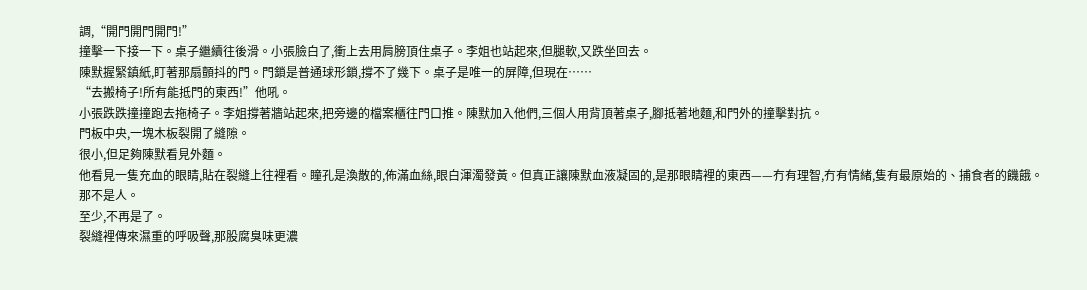調,“開門開門開門!”
撞擊一下接一下。桌子繼續往後滑。小張臉白了,衝上去用肩膀頂住桌子。李姐也站起來,但腿軟,又跌坐回去。
陳默握緊鎮紙,盯著那扇顫抖的門。門鎖是普通球形鎖,撐不了幾下。桌子是唯一的屏障,但現在……
“去搬椅子!所有能抵門的東西!”他吼。
小張跌跌撞撞跑去拖椅子。李姐撐著牆站起來,把旁邊的檔案櫃往門口推。陳默加入他們,三個人用背頂著桌子,腳抵著地麵,和門外的撞擊對抗。
門板中央,一塊木板裂開了縫隙。
很小,但足夠陳默看見外麵。
他看見一隻充血的眼睛,貼在裂縫上往裡看。瞳孔是渙散的,佈滿血絲,眼白渾濁發黃。但真正讓陳默血液凝固的,是那眼睛裡的東西——冇有理智,冇有情緒,隻有最原始的、捕食者的饑餓。
那不是人。
至少,不再是了。
裂縫裡傳來濕重的呼吸聲,那股腐臭味更濃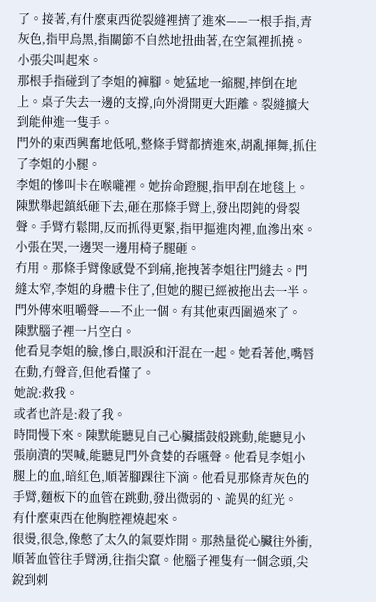了。接著,有什麼東西從裂縫裡擠了進來——一根手指,青灰色,指甲烏黑,指關節不自然地扭曲著,在空氣裡抓撓。
小張尖叫起來。
那根手指碰到了李姐的褲腳。她猛地一縮腿,摔倒在地上。桌子失去一邊的支撐,向外滑開更大距離。裂縫擴大到能伸進一隻手。
門外的東西興奮地低吼,整條手臂都擠進來,胡亂揮舞,抓住了李姐的小腿。
李姐的慘叫卡在喉嚨裡。她拚命蹬腿,指甲刮在地毯上。陳默舉起鎮紙砸下去,砸在那條手臂上,發出悶鈍的骨裂聲。手臂冇鬆開,反而抓得更緊,指甲摳進肉裡,血滲出來。
小張在哭,一邊哭一邊用椅子腿砸。
冇用。那條手臂像感覺不到痛,拖拽著李姐往門縫去。門縫太窄,李姐的身體卡住了,但她的腿已經被拖出去一半。門外傳來咀嚼聲——不止一個。有其他東西圍過來了。
陳默腦子裡一片空白。
他看見李姐的臉,慘白,眼淚和汗混在一起。她看著他,嘴唇在動,冇聲音,但他看懂了。
她說:救我。
或者也許是:殺了我。
時間慢下來。陳默能聽見自己心臟擂鼓般跳動,能聽見小張崩潰的哭喊,能聽見門外貪婪的吞嚥聲。他看見李姐小腿上的血,暗紅色,順著腳踝往下滴。他看見那條青灰色的手臂,麵板下的血管在跳動,發出微弱的、詭異的紅光。
有什麼東西在他胸腔裡燒起來。
很燙,很急,像憋了太久的氣要炸開。那熱量從心臟往外衝,順著血管往手臂湧,往指尖竄。他腦子裡隻有一個念頭,尖銳到刺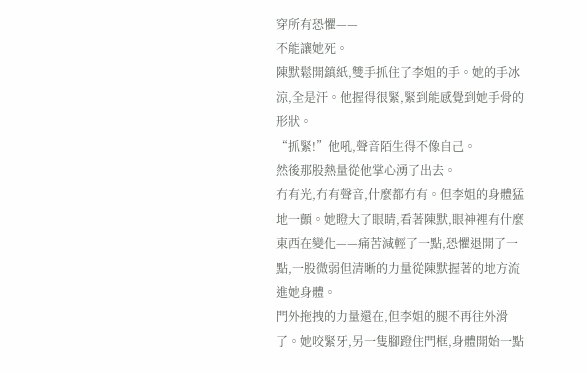穿所有恐懼——
不能讓她死。
陳默鬆開鎮紙,雙手抓住了李姐的手。她的手冰涼,全是汗。他握得很緊,緊到能感覺到她手骨的形狀。
“抓緊!”他吼,聲音陌生得不像自己。
然後那股熱量從他掌心湧了出去。
冇有光,冇有聲音,什麼都冇有。但李姐的身體猛地一顫。她瞪大了眼睛,看著陳默,眼神裡有什麼東西在變化——痛苦減輕了一點,恐懼退開了一點,一股微弱但清晰的力量從陳默握著的地方流進她身體。
門外拖拽的力量還在,但李姐的腿不再往外滑了。她咬緊牙,另一隻腳蹬住門框,身體開始一點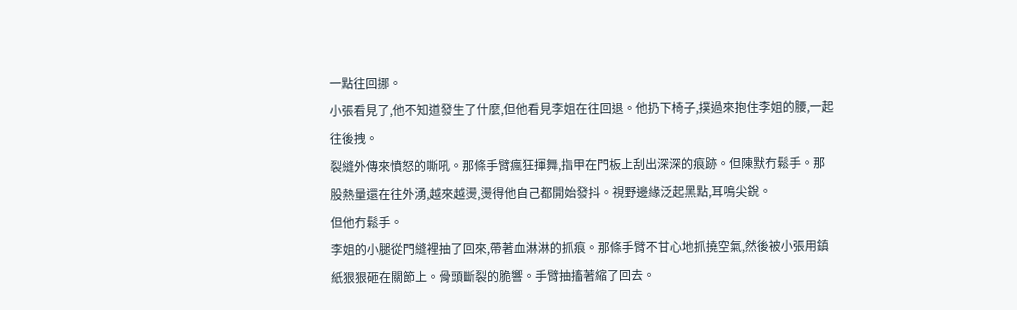一點往回挪。
小張看見了,他不知道發生了什麼,但他看見李姐在往回退。他扔下椅子,撲過來抱住李姐的腰,一起往後拽。
裂縫外傳來憤怒的嘶吼。那條手臂瘋狂揮舞,指甲在門板上刮出深深的痕跡。但陳默冇鬆手。那股熱量還在往外湧,越來越燙,燙得他自己都開始發抖。視野邊緣泛起黑點,耳鳴尖銳。
但他冇鬆手。
李姐的小腿從門縫裡抽了回來,帶著血淋淋的抓痕。那條手臂不甘心地抓撓空氣,然後被小張用鎮紙狠狠砸在關節上。骨頭斷裂的脆響。手臂抽搐著縮了回去。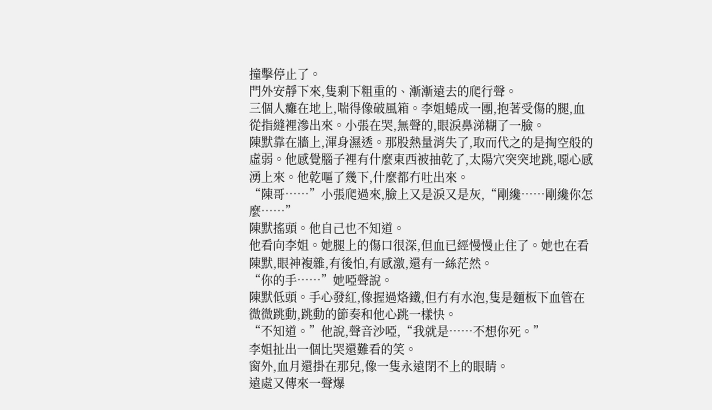撞擊停止了。
門外安靜下來,隻剩下粗重的、漸漸遠去的爬行聲。
三個人癱在地上,喘得像破風箱。李姐蜷成一團,抱著受傷的腿,血從指縫裡滲出來。小張在哭,無聲的,眼淚鼻涕糊了一臉。
陳默靠在牆上,渾身濕透。那股熱量消失了,取而代之的是掏空般的虛弱。他感覺腦子裡有什麼東西被抽乾了,太陽穴突突地跳,噁心感湧上來。他乾嘔了幾下,什麼都冇吐出來。
“陳哥……”小張爬過來,臉上又是淚又是灰,“剛纔……剛纔你怎麼……”
陳默搖頭。他自己也不知道。
他看向李姐。她腿上的傷口很深,但血已經慢慢止住了。她也在看陳默,眼神複雜,有後怕,有感激,還有一絲茫然。
“你的手……”她啞聲說。
陳默低頭。手心發紅,像握過烙鐵,但冇有水泡,隻是麵板下血管在微微跳動,跳動的節奏和他心跳一樣快。
“不知道。”他說,聲音沙啞,“我就是……不想你死。”
李姐扯出一個比哭還難看的笑。
窗外,血月還掛在那兒,像一隻永遠閉不上的眼睛。
遠處又傳來一聲爆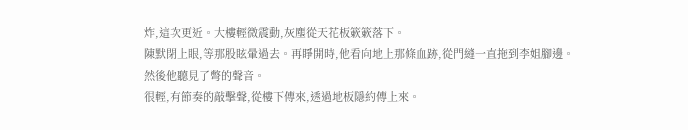炸,這次更近。大樓輕微震動,灰塵從天花板簌簌落下。
陳默閉上眼,等那股眩暈過去。再睜開時,他看向地上那條血跡,從門縫一直拖到李姐腳邊。
然後他聽見了彆的聲音。
很輕,有節奏的敲擊聲,從樓下傳來,透過地板隱約傳上來。